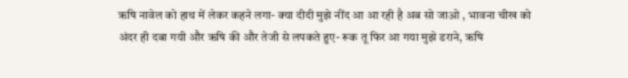ऋषि नावेल को हाथ में लेकर कहने लगा- क्या दीदी मुझे नींद आ आ रही है अब सो जाओ , भावना चीख को अंदर ही दबा गयी और ऋषि की और तेजी से लपकते हुए- रूक तू फिर आ गया मुझे डराने, ऋषि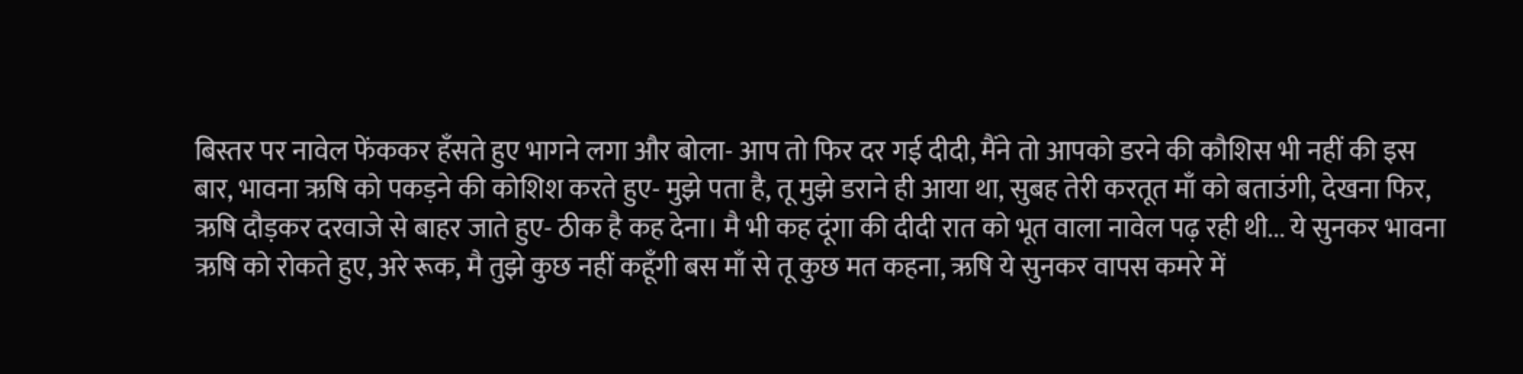बिस्तर पर नावेल फेंककर हँसते हुए भागने लगा और बोला- आप तो फिर दर गई दीदी, मैंने तो आपको डरने की कौशिस भी नहीं की इस बार, भावना ऋषि को पकड़ने की कोशिश करते हुए- मुझे पता है, तू मुझे डराने ही आया था, सुबह तेरी करतूत माँ को बताउंगी, देखना फिर, ऋषि दौड़कर दरवाजे से बाहर जाते हुए- ठीक है कह देना। मै भी कह दूंगा की दीदी रात को भूत वाला नावेल पढ़ रही थी... ये सुनकर भावना ऋषि को रोकते हुए, अरे रूक, मै तुझे कुछ नहीं कहूँगी बस माँ से तू कुछ मत कहना, ऋषि ये सुनकर वापस कमरे में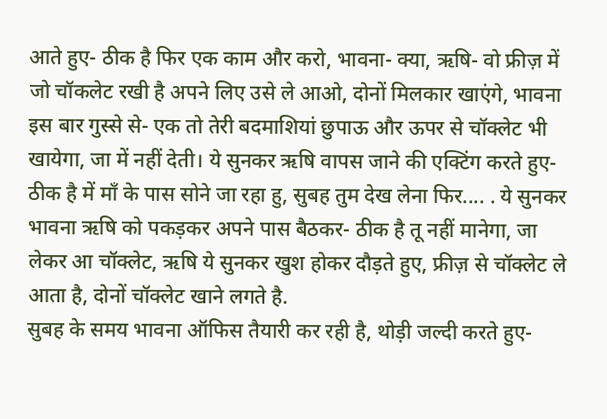आते हुए- ठीक है फिर एक काम और करो, भावना- क्या, ऋषि- वो फ्रीज़ में जो चॉकलेट रखी है अपने लिए उसे ले आओ, दोनों मिलकार खाएंगे, भावना इस बार गुस्से से- एक तो तेरी बदमाशियां छुपाऊ और ऊपर से चॉक्लेट भी खायेगा, जा में नहीं देती। ये सुनकर ऋषि वापस जाने की एक्टिंग करते हुए- ठीक है में माँ के पास सोने जा रहा हु, सुबह तुम देख लेना फिर.... . ये सुनकर भावना ऋषि को पकड़कर अपने पास बैठकर- ठीक है तू नहीं मानेगा, जा लेकर आ चॉक्लेट, ऋषि ये सुनकर खुश होकर दौड़ते हुए, फ्रीज़ से चॉक्लेट ले आता है, दोनों चॉक्लेट खाने लगते है.
सुबह के समय भावना ऑफिस तैयारी कर रही है, थोड़ी जल्दी करते हुए-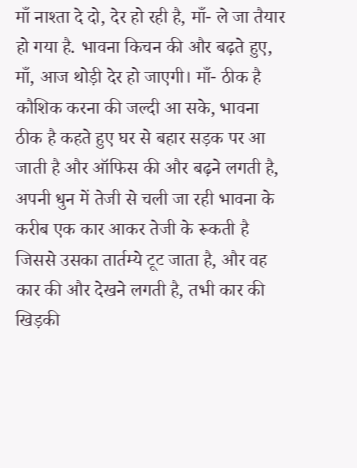माँ नाश्ता दे दो, देर हो रही है, माँ- ले जा तैयार हो गया है. भावना किचन की और बढ़ते हुए, माँ, आज थोड़ी देर हो जाएगी। माँ- ठीक है कौशिक करना की जल्दी आ सके, भावना ठीक है कहते हुए घर से बहार सड़क पर आ जाती है और ऑफिस की और बढ़ने लगती है, अपनी धुन में तेजी से चली जा रही भावना के करीब एक कार आकर तेजी के रूकती है जिससे उसका तार्तम्ये टूट जाता है, और वह कार की और देखने लगती है, तभी कार की खिड़की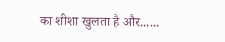का शीशा खुलता है और......